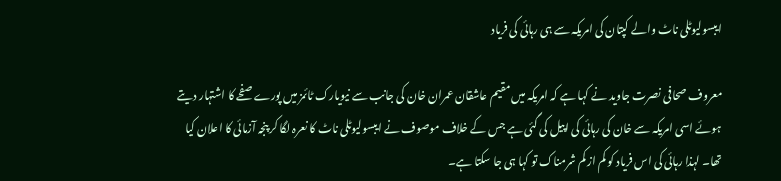ایبسولیوٹلی ناٹ والے کپتان کی امریکہ سے ہی رہائی کی فریاد

معروف صحافی نصرت جاوید نے کہا ہے کہ امریکہ میں مقیم عاشقان عمران خان کی جانب سے نیویارک ٹائمز میں پورے صفحے کا اشتہار دیتے ہوئے اسی امریکہ سے خان کی رہائی کی اپیل کی گئی ہے جس کے خلاف موصوف نے ایبسولیوٹلی ناٹ کا نعرہ لگا کر پنجہ آزمائی کا اعلان کیا تھا۔ لہذا رہائی کی اس فریاد کو کم از کم شرمناک تو کہا ہی جا سکتا ہے۔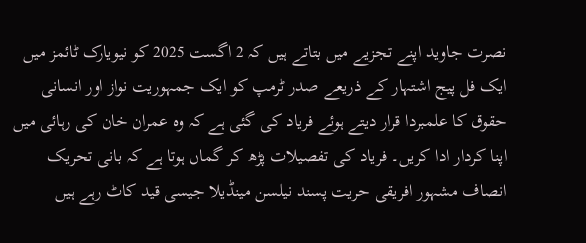نصرت جاوید اپنے تجزیے میں بتاتے ہیں کہ 2 اگست 2025 کو نیویارک ٹائمز میں ایک فل پیج اشتہار کے ذریعے صدر ٹرمپ کو ایک جمہوریت نواز اور انسانی حقوق کا علمبردا قرار دیتے ہوئے فریاد کی گئی ہے کہ وہ عمران خان کی رہائی میں اپنا کردار ادا کریں۔ فریاد کی تفصیلات پڑھ کر گماں ہوتا ہے کہ بانی تحریک انصاف مشہور افریقی حریت پسند نیلسن مینڈیلا جیسی قید کاٹ رہے ہیں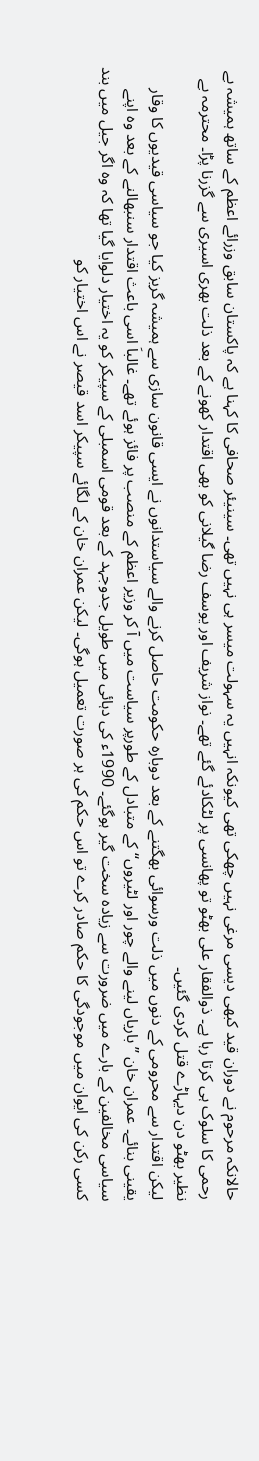حالانکہ مرحوم نے دوران قید کبھی دیسی مرغی نہیں چھکی تھی کیونکہ انہیں یہ سہولت میسر ہی نہیں تھی۔ سینیئر صحافی کا کہنا ہے کہ پاکستان سابق وزرائے اعظم کے ساتھ ہمیشہ بے رحمی کا سلوک ہی کرتا رہا ہے۔ ذوالفقار علی بھٹو تو پھانسی پر لٹکادئے گئے تھے۔ نواز شریف اور یوسف رضا گیلانی کو بھی اقتدار کھونے کے بعد ذلت بھری اسیری سے گزرنا پڑا۔ محترمہ بے نظیر بھٹو دن دیہاڑے قتل کردی گئیں۔
لیکن اقتدار سے محرومی کے دنوں میں ذلت ورسوائی بھگتنے کے بعد دوبارہ حکومت حاصل کرنے والے سیاستدانوں نے ایسی قانون سازی سے ہمیشہ گریز کیا جو سیاسی قیدیوں کا وقار یقینی بنائے۔ عمران خان ’’باریاں لینے والے چور اور لٹیروں‘‘ کے متبادل کے طورپر سیاست میں آ کر وزیر اعظم کے منصب پر فائز ہوئے تھے۔ غالباَ اسی باعث اقتدار سنبھالنے کے بعد وہ اپنے سیاسی مخالفین کے بارے میں ضرورت سے زیادہ سخت گیر ہوگئے۔ 1990ء کی دہائی میں طویل جدوجہد کے بعد قومی اسمبلی کے سپیکر کو یہ اختیار دلوایا گیا تھا کہ وہ اگر جیل میں بند کسی رکن کی ایوان میں موجودگی کا حکم صادر کرے تو اس حکم کی ہر صورت تعمیل ہوگی۔ لیکن عمران خان کے لگائے سپیکر اسد قیصر نے اس اختیار کو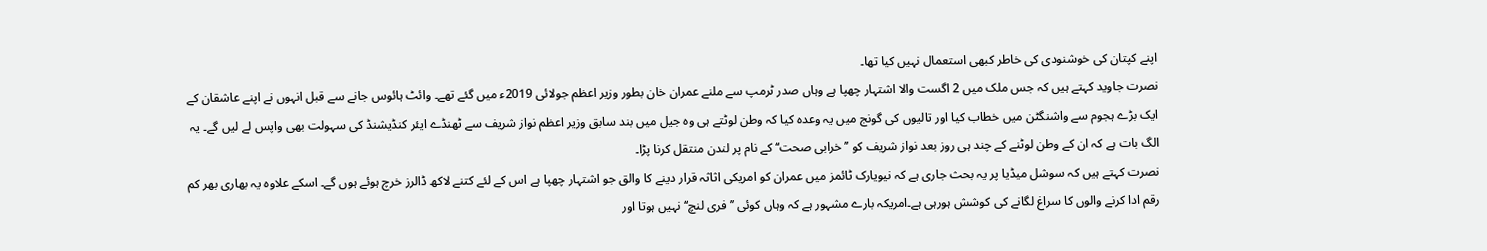اپنے کپتان کی خوشنودی کی خاطر کبھی استعمال نہیں کیا تھا۔
نصرت جاوید کہتے ہیں کہ جس ملک میں 2 اگست والا اشتہار چھپا ہے وہاں صدر ٹرمپ سے ملنے عمران خان بطور وزیر اعظم جولائی 2019ء میں گئے تھے۔ وائٹ ہائوس جانے سے قبل انہوں نے اپنے عاشقان کے ایک بڑے ہجوم سے واشنگٹن میں خطاب کیا اور تالیوں کی گونج میں یہ وعدہ کیا کہ وطن لوٹتے ہی وہ جیل میں بند سابق وزیر اعظم نواز شریف سے ٹھنڈے ایئر کنڈیشنڈ کی سہولت بھی واپس لے لیں گے۔ یہ الگ بات ہے کہ ان کے وطن لوٹنے کے چند ہی روز بعد نواز شریف کو ’’خرابی صحت‘‘ کے نام پر لندن منتقل کرنا پڑا۔
نصرت کہتے ہیں کہ سوشل میڈیا پر یہ بحث جاری ہے کہ نیویارک ٹائمز میں عمران کو امریکی اثاثہ قرار دینے کا والق جو اشتہار چھپا ہے اس کے لئے کتنے لاکھ ڈالرز خرچ ہوئے ہوں گے۔ اسکے علاوہ یہ بھاری بھر کم رقم ادا کرنے والوں کا سراغ لگانے کی کوشش ہورہی ہے۔امریکہ بارے مشہور ہے کہ وہاں کوئی ’’فری لنچ‘‘ نہیں ہوتا اور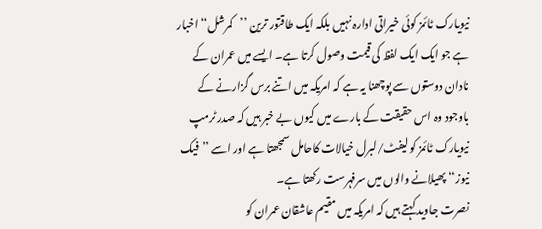نیویارک ٹائمز کوئی خیراتی ادارہ نہیں بلکہ ایک طاقتور ترین ’’کمرشل‘‘ اخبار ہے جو ایک ایک لفظ کی قیمت وصول کرتا ہے۔ ایسے میں عمران کے نادان دوستوں سے پوچھنا یہ ہے کہ امریکہ میں اتنے برس گزارنے کے باوجود وہ اس حقیقت کے بارے میں کیوں بے خبر ہیں کہ صدر ٹرمپ نیویارک ٹائمز کو لیفٹ/لبرل خیالات کاحامل سمجھتا ہے اور اسے ’’فیک نیوز‘‘ پھیلانے والوں میں سرفہرست رکھتا ہے۔
نصرت جاوید کہتے ہیں کہ امریکہ میں مقیم عاشقان عمران کو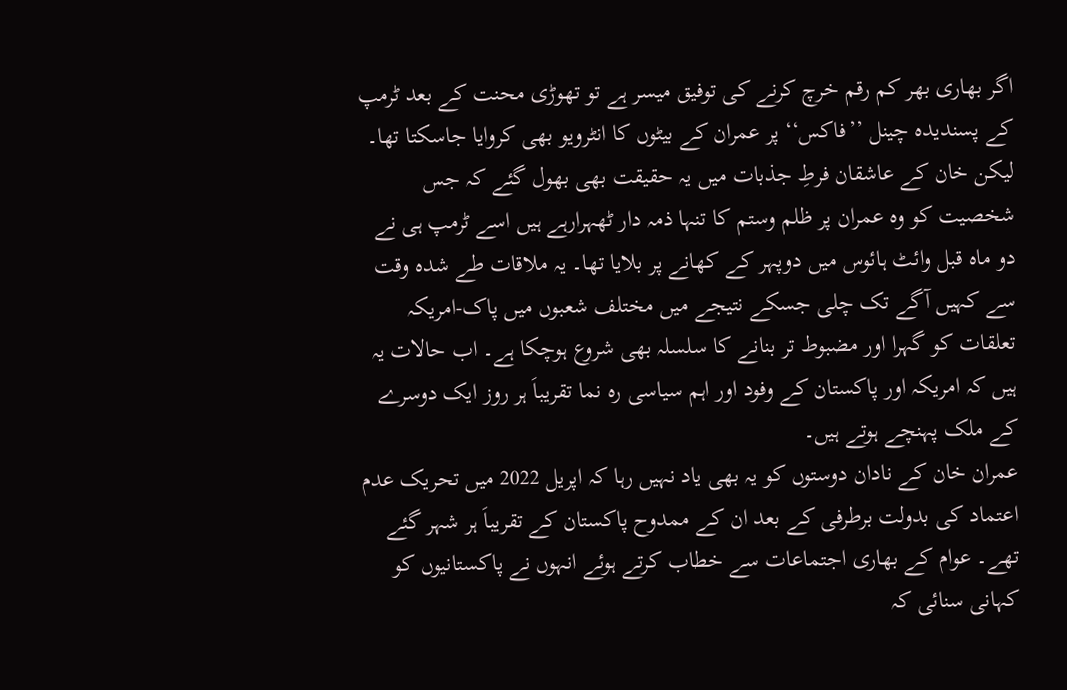اگر بھاری بھر کم رقم خرچ کرنے کی توفیق میسر ہے تو تھوڑی محنت کے بعد ٹرمپ کے پسندیدہ چینل ’’فاکس‘‘ پر عمران کے بیٹوں کا انٹرویو بھی کروایا جاسکتا تھا۔ لیکن خان کے عاشقان فرطِ جذبات میں یہ حقیقت بھی بھول گئے کہ جس شخصیت کو وہ عمران پر ظلم وستم کا تنہا ذمہ دار ٹھہرارہے ہیں اسے ٹرمپ ہی نے دو ماہ قبل وائٹ ہائوس میں دوپہر کے کھانے پر بلایا تھا۔ یہ ملاقات طے شدہ وقت سے کہیں آگے تک چلی جسکے نتیجے میں مختلف شعبوں میں پاک-امریکہ تعلقات کو گہرا اور مضبوط تر بنانے کا سلسلہ بھی شروع ہوچکا ہے۔ اب حالات یہ ہیں کہ امریکہ اور پاکستان کے وفود اور اہم سیاسی رہ نما تقریباَ ہر روز ایک دوسرے کے ملک پہنچے ہوتے ہیں۔
عمران خان کے نادان دوستوں کو یہ بھی یاد نہیں رہا کہ اپریل 2022 میں تحریک عدم اعتماد کی بدولت برطرفی کے بعد ان کے ممدوح پاکستان کے تقریباَ ہر شہر گئے تھے۔ عوام کے بھاری اجتماعات سے خطاب کرتے ہوئے انہوں نے پاکستانیوں کو کہانی سنائی کہ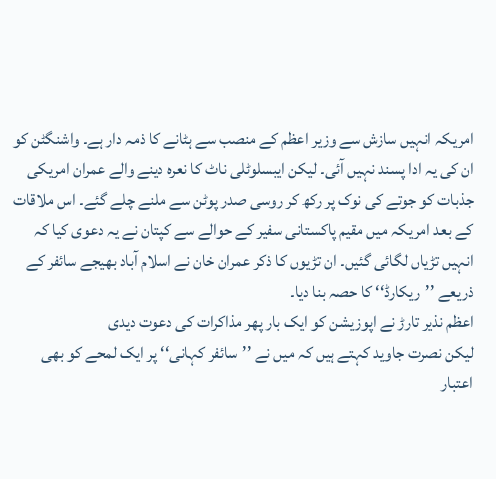امریکہ انہیں سازش سے وزیر اعظم کے منصب سے ہٹانے کا ذمہ دار ہے۔ واشنگٹن کو ان کی یہ ادا پسند نہیں آئی۔ لیکن ایبسلوٹلی ناٹ کا نعرہ دینے والے عمران امریکی جذبات کو جوتے کی نوک پر رکھ کر روسی صدر پوٹن سے ملنے چلے گئے۔ اس ملاقات کے بعد امریکہ میں مقیم پاکستانی سفیر کے حوالے سے کپتان نے یہ دعوی کیا کہ انہیں تڑیاں لگائی گئیں۔ ان تڑیوں کا ذکر عمران خان نے اسلام آباد بھیجے سائفر کے ذریعے ’’ریکارڈ‘‘ کا حصہ بنا دیا۔
اعظم نذیر تارڑ نے اپوزیشن کو ایک بار پھر مذاکرات کی دعوت دیدی
لیکن نصرت جاوید کہتے ہیں کہ میں نے ’’سائفر کہانی‘‘ پر ایک لمحے کو بھی اعتبار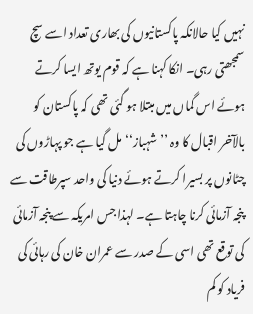نہیں کیا حالانکہ پاکستانیوں کی بھاری تعداد اسے سچ سمجھتی رہی۔ انکا کہنا ہے کہ قوم یوتھ ایسا کرتے ہوئے اس گماں میں مبتلا ہو گئی تھی کہ پاکستان کو بالآخر اقبال کا وہ ’’شہباز‘‘ مل گیا ہے جو پہاڑوں کی چٹانوں پر بسیرا کرتے ہوئے دنیا کی واحد سپرطاقت سے پنجہ آزمائی کرنا چاہتا ہے۔ لہذا جس امریکہ سے پنجہ آزمائی کی توقع تھی اسی کے صدر سے عمران خان کی رہائی کی فریاد کو کم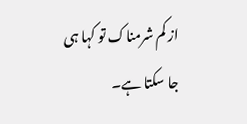از کم شرمناک تو کہا ہی جا سکتا ہے۔